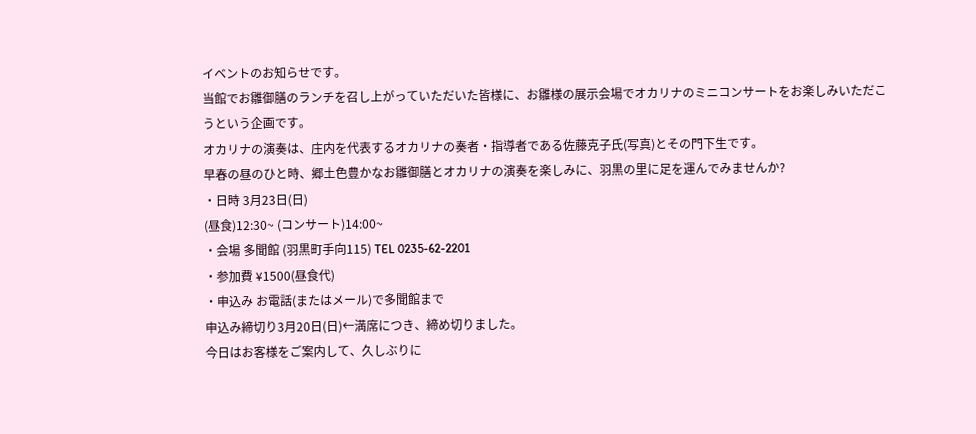イベントのお知らせです。
当館でお雛御膳のランチを召し上がっていただいた皆様に、お雛様の展示会場でオカリナのミニコンサートをお楽しみいただこうという企画です。
オカリナの演奏は、庄内を代表するオカリナの奏者・指導者である佐藤克子氏(写真)とその門下生です。
早春の昼のひと時、郷土色豊かなお雛御膳とオカリナの演奏を楽しみに、羽黒の里に足を運んでみませんか?
・日時 3月23日(日)
(昼食)12:30~ (コンサート)14:00~
・会場 多聞館 (羽黒町手向115) TEL 0235-62-2201
・参加費 ¥1500(昼食代)
・申込み お電話(またはメール)で多聞館まで
申込み締切り3月20日(日)←満席につき、締め切りました。
今日はお客様をご案内して、久しぶりに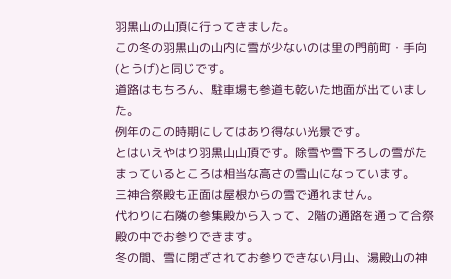羽黒山の山頂に行ってきました。
この冬の羽黒山の山内に雪が少ないのは里の門前町・手向(とうげ)と同じです。
道路はもちろん、駐車場も参道も乾いた地面が出ていました。
例年のこの時期にしてはあり得ない光景です。
とはいえやはり羽黒山山頂です。除雪や雪下ろしの雪がたまっているところは相当な高さの雪山になっています。
三神合祭殿も正面は屋根からの雪で通れません。
代わりに右隣の参集殿から入って、2階の通路を通って合祭殿の中でお参りできます。
冬の間、雪に閉ざされてお参りできない月山、湯殿山の神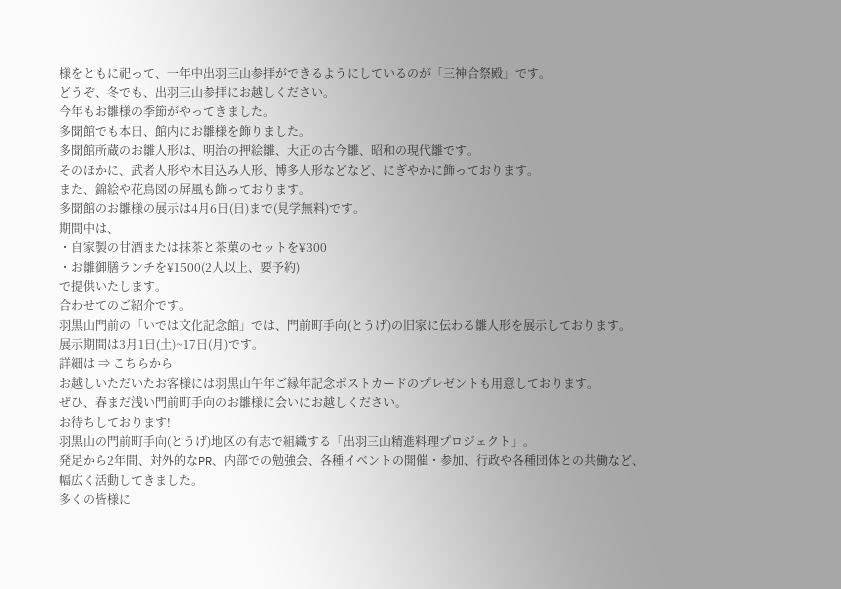様をともに祀って、一年中出羽三山参拝ができるようにしているのが「三神合祭殿」です。
どうぞ、冬でも、出羽三山参拝にお越しください。
今年もお雛様の季節がやってきました。
多聞館でも本日、館内にお雛様を飾りました。
多聞館所蔵のお雛人形は、明治の押絵雛、大正の古今雛、昭和の現代雛です。
そのほかに、武者人形や木目込み人形、博多人形などなど、にぎやかに飾っております。
また、錦絵や花鳥図の屏風も飾っております。
多聞館のお雛様の展示は4月6日(日)まで(見学無料)です。
期間中は、
・自家製の甘酒または抹茶と茶菓のセットを¥300
・お雛御膳ランチを¥1500(2人以上、要予約)
で提供いたします。
合わせてのご紹介です。
羽黒山門前の「いでは文化記念館」では、門前町手向(とうげ)の旧家に伝わる雛人形を展示しております。
展示期間は3月1日(土)~17日(月)です。
詳細は ⇒ こちらから
お越しいただいたお客様には羽黒山午年ご縁年記念ポストカードのプレゼントも用意しております。
ぜひ、春まだ浅い門前町手向のお雛様に会いにお越しください。
お待ちしております!
羽黒山の門前町手向(とうげ)地区の有志で組織する「出羽三山精進料理プロジェクト」。
発足から2年間、対外的なPR、内部での勉強会、各種イベントの開催・参加、行政や各種団体との共働など、幅広く活動してきました。
多くの皆様に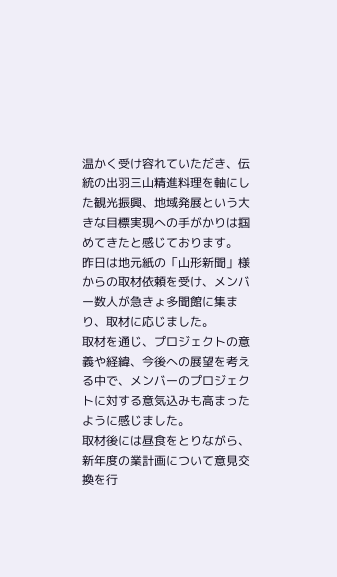温かく受け容れていただき、伝統の出羽三山精進料理を軸にした観光振興、地域発展という大きな目標実現への手がかりは掴めてきたと感じております。
昨日は地元紙の「山形新聞」様からの取材依頼を受け、メンバー数人が急きょ多聞館に集まり、取材に応じました。
取材を通じ、プロジェクトの意義や経緯、今後への展望を考える中で、メンバーのプロジェクトに対する意気込みも高まったように感じました。
取材後には昼食をとりながら、新年度の業計画について意見交換を行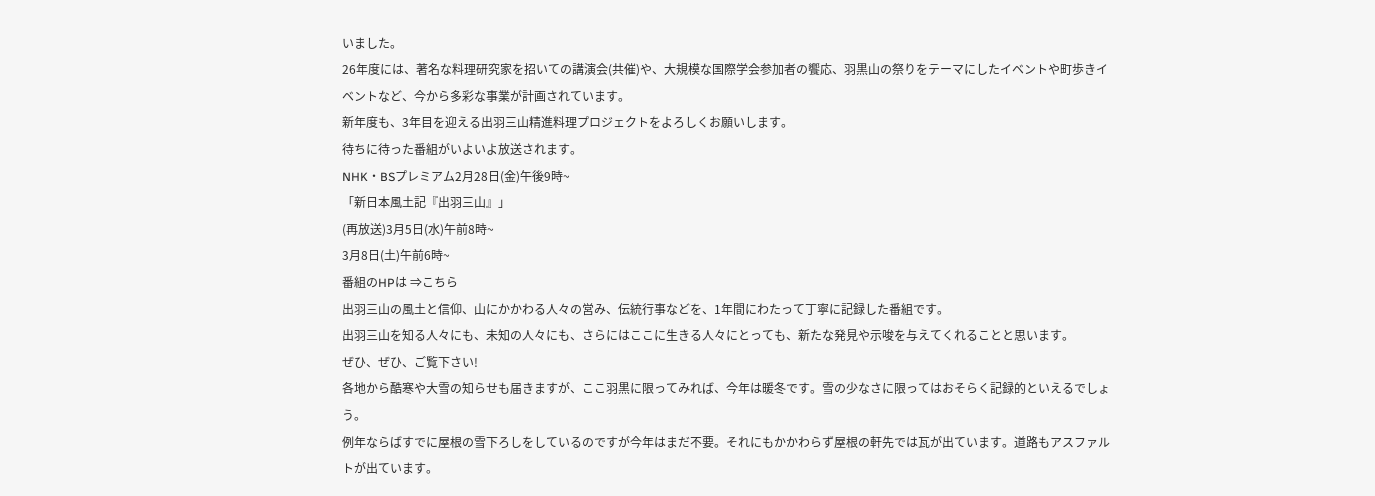いました。
26年度には、著名な料理研究家を招いての講演会(共催)や、大規模な国際学会参加者の饗応、羽黒山の祭りをテーマにしたイベントや町歩きイベントなど、今から多彩な事業が計画されています。
新年度も、3年目を迎える出羽三山精進料理プロジェクトをよろしくお願いします。
待ちに待った番組がいよいよ放送されます。
NHK・BSプレミアム2月28日(金)午後9時~
「新日本風土記『出羽三山』」
(再放送)3月5日(水)午前8時~
3月8日(土)午前6時~
番組のHPは ⇒こちら
出羽三山の風土と信仰、山にかかわる人々の営み、伝統行事などを、1年間にわたって丁寧に記録した番組です。
出羽三山を知る人々にも、未知の人々にも、さらにはここに生きる人々にとっても、新たな発見や示唆を与えてくれることと思います。
ぜひ、ぜひ、ご覧下さい!
各地から酷寒や大雪の知らせも届きますが、ここ羽黒に限ってみれば、今年は暖冬です。雪の少なさに限ってはおそらく記録的といえるでしょう。
例年ならばすでに屋根の雪下ろしをしているのですが今年はまだ不要。それにもかかわらず屋根の軒先では瓦が出ています。道路もアスファルトが出ています。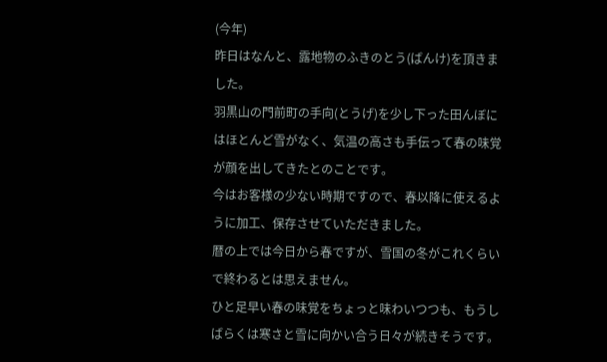(今年)
昨日はなんと、露地物のふきのとう(ばんけ)を頂きました。
羽黒山の門前町の手向(とうげ)を少し下った田んぼにはほとんど雪がなく、気温の高さも手伝って春の味覚が顔を出してきたとのことです。
今はお客様の少ない時期ですので、春以降に使えるように加工、保存させていただきました。
暦の上では今日から春ですが、雪国の冬がこれくらいで終わるとは思えません。
ひと足早い春の味覚をちょっと味わいつつも、もうしばらくは寒さと雪に向かい合う日々が続きそうです。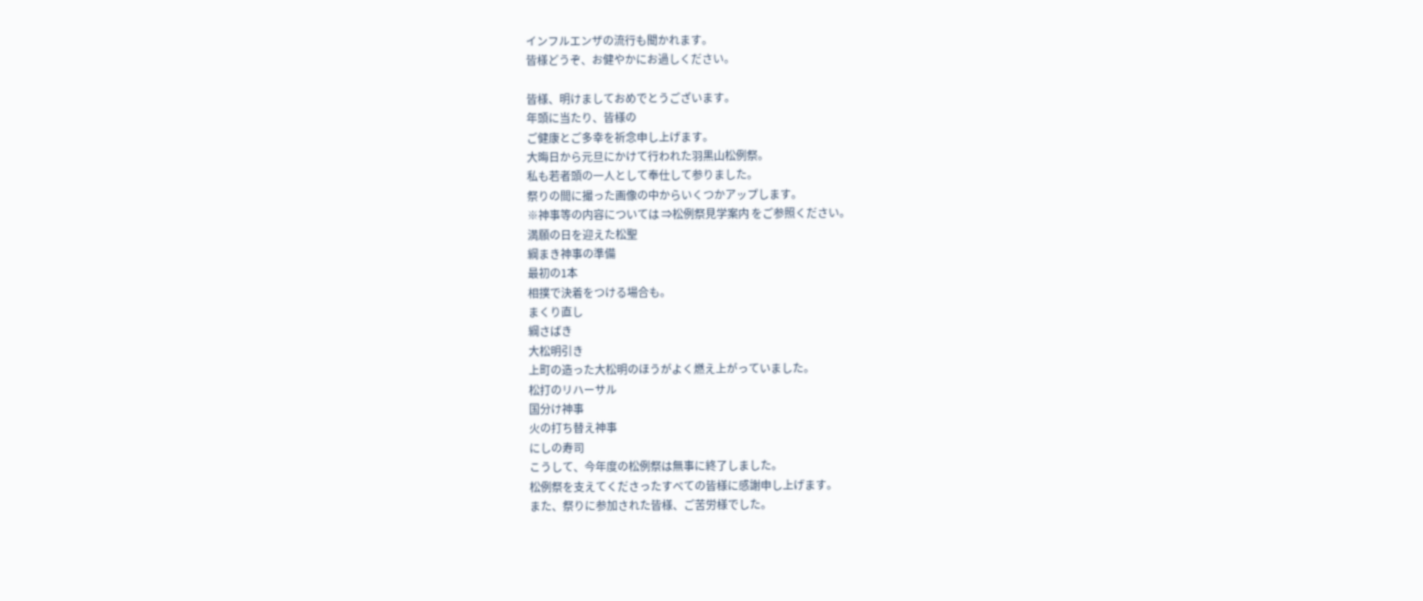インフルエンザの流行も聞かれます。
皆様どうぞ、お健やかにお過しください。

皆様、明けましておめでとうございます。
年頭に当たり、皆様の
ご健康とご多幸を祈念申し上げます。
大晦日から元旦にかけて行われた羽黒山松例祭。
私も若者頭の一人として奉仕して参りました。
祭りの間に撮った画像の中からいくつかアップします。
※神事等の内容については ⇒松例祭見学案内 をご参照ください。
満願の日を迎えた松聖
綱まき神事の準備
最初の1本
相撲で決着をつける場合も。
まくり直し
綱さばき
大松明引き
上町の造った大松明のほうがよく燃え上がっていました。
松打のリハーサル
国分け神事
火の打ち替え神事
にしの寿司
こうして、今年度の松例祭は無事に終了しました。
松例祭を支えてくださったすべての皆様に感謝申し上げます。
また、祭りに参加された皆様、ご苦労様でした。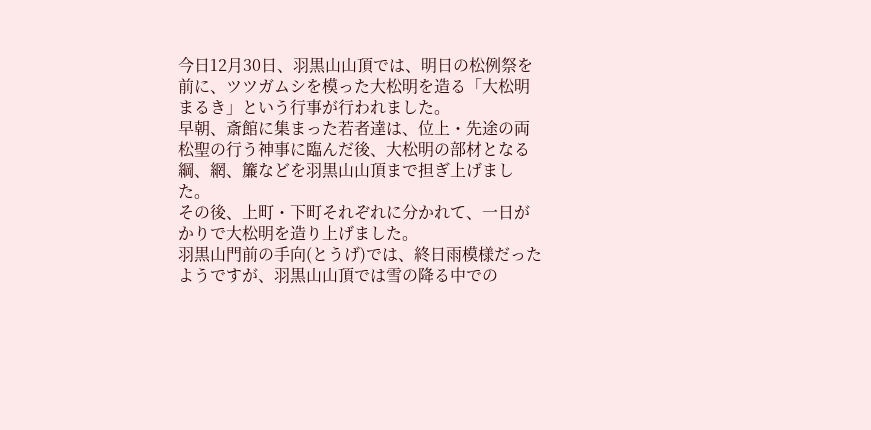今日12月30日、羽黒山山頂では、明日の松例祭を前に、ツツガムシを模った大松明を造る「大松明まるき」という行事が行われました。
早朝、斎館に集まった若者達は、位上・先途の両松聖の行う神事に臨んだ後、大松明の部材となる綱、網、簾などを羽黒山山頂まで担ぎ上げました。
その後、上町・下町それぞれに分かれて、一日がかりで大松明を造り上げました。
羽黒山門前の手向(とうげ)では、終日雨模様だったようですが、羽黒山山頂では雪の降る中での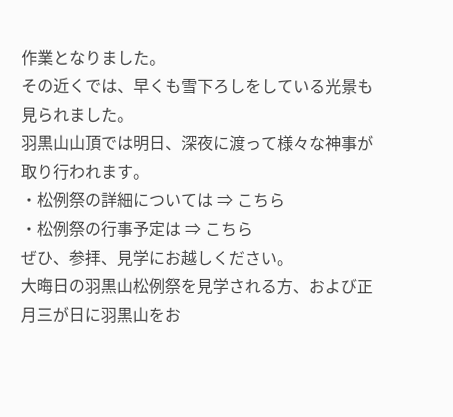作業となりました。
その近くでは、早くも雪下ろしをしている光景も見られました。
羽黒山山頂では明日、深夜に渡って様々な神事が取り行われます。
・松例祭の詳細については ⇒ こちら
・松例祭の行事予定は ⇒ こちら
ぜひ、参拝、見学にお越しください。
大晦日の羽黒山松例祭を見学される方、および正月三が日に羽黒山をお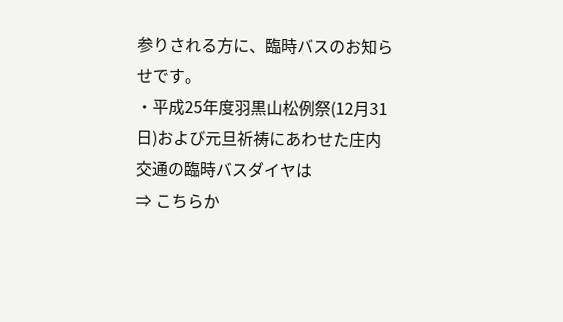参りされる方に、臨時バスのお知らせです。
・平成25年度羽黒山松例祭(12月31日)および元旦祈祷にあわせた庄内交通の臨時バスダイヤは
⇒ こちらか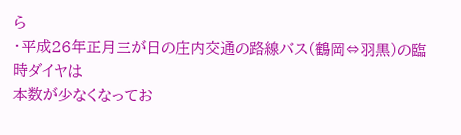ら
・平成26年正月三が日の庄内交通の路線バス(鶴岡⇔羽黒)の臨時ダイヤは
本数が少なくなってお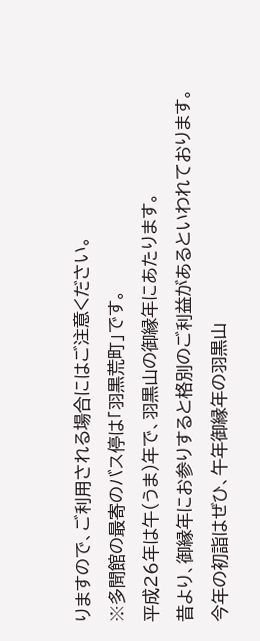りますので、ご利用される場合にはご注意ください。
※多聞館の最寄のバス停は「羽黒荒町」です。
平成26年は午(うま)年で、羽黒山の御縁年にあたります。
昔より、御縁年にお参りすると格別のご利益があるといわれております。
今年の初詣はぜひ、午年御縁年の羽黒山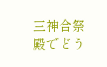三神合祭殿でどう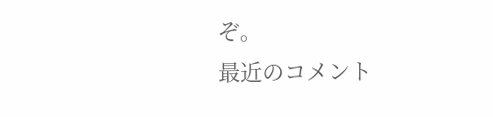ぞ。
最近のコメント